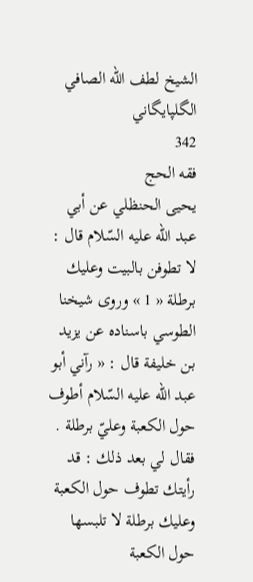الشيخ لطف الله الصافي الگلپايگاني
342
فقه الحج
يحيى الحنظلي عن أبي عبد اللّه عليه السّلام قال : لا تطوفن بالبيت وعليك برطلة « 1 » وروى شيخنا الطوسي باسناده عن يزيد بن خليفة قال : « رآني أبو عبد اللّه عليه السّلام أطوف حول الكعبة وعليّ برطلة . فقال لي بعد ذلك : قد رأيتك تطوف حول الكعبة وعليك برطلة لا تلبسها حول الكعبة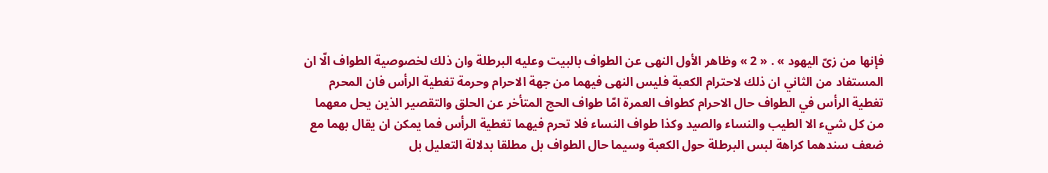فإنها من زىّ اليهود » . « 2 » وظاهر الأول النهى عن الطواف بالبيت وعليه البرطلة وان ذلك لخصوصية الطواف الّا ان المستفاد من الثاني ان ذلك لاحترام الكعبة فليس النهى فيهما من جهة الاحرام وحرمة تغطية الرأس فان المحرم تغطية الرأس في الطواف حال الاحرام كطواف العمرة امّا طواف الحج المتأخر عن الحلق والتقصير الذين يحل معهما من كل شيء الا الطيب والنساء والصيد وكذا طواف النساء فلا تحرم فيهما تغطية الرأس فما يمكن ان يقال بهما مع ضعف سندهما كراهة لبس البرطلة حول الكعبة وسيما حال الطواف بل مطلقا بدلالة التعليل بل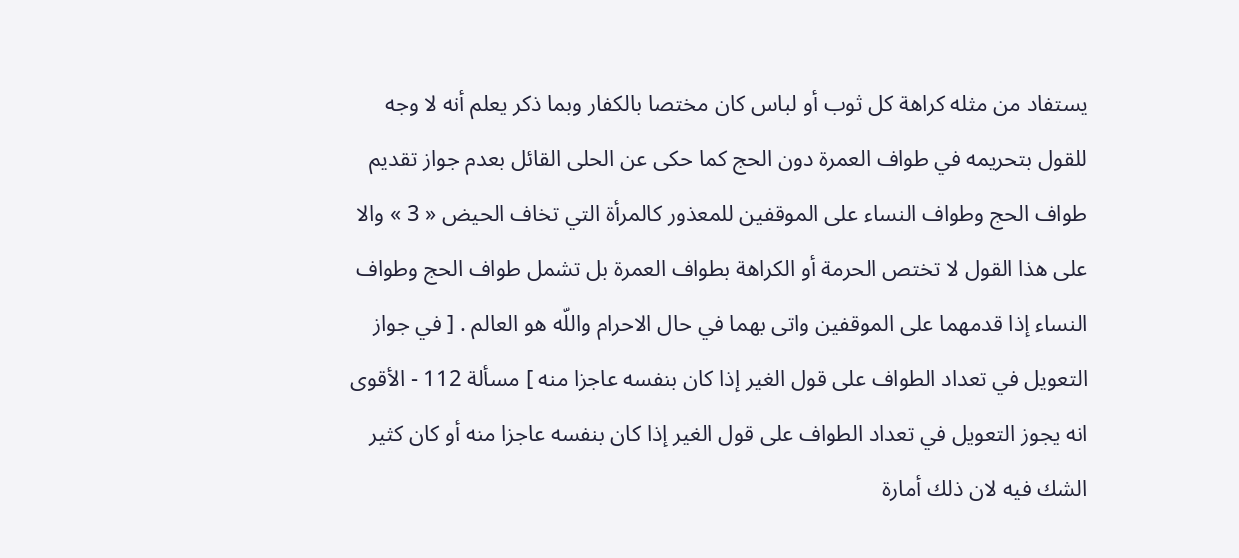يستفاد من مثله كراهة كل ثوب أو لباس كان مختصا بالكفار وبما ذكر يعلم أنه لا وجه للقول بتحريمه في طواف العمرة دون الحج كما حكى عن الحلى القائل بعدم جواز تقديم طواف الحج وطواف النساء على الموقفين للمعذور كالمرأة التي تخاف الحيض « 3 » والا على هذا القول لا تختص الحرمة أو الكراهة بطواف العمرة بل تشمل طواف الحج وطواف النساء إذا قدمهما على الموقفين واتى بهما في حال الاحرام واللّه هو العالم . [ في جواز التعويل في تعداد الطواف على قول الغير إذا كان بنفسه عاجزا منه ] مسألة 112 - الأقوى انه يجوز التعويل في تعداد الطواف على قول الغير إذا كان بنفسه عاجزا منه أو كان كثير الشك فيه لان ذلك أمارة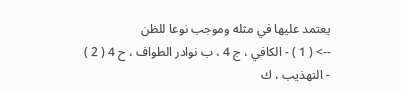يعتمد عليها في مثله وموجب نوعا للظن
--> ( 1 ) - الكافي ، ج 4 ، ب نوادر الطواف ، ح 4 ( 2 ) - التهذيب ، ك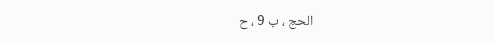الحج ، ب 9 ، ح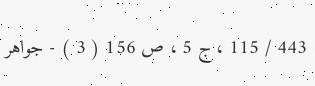443 / 115 ، ج 5 ، ص 156 ( 3 ) - جواهر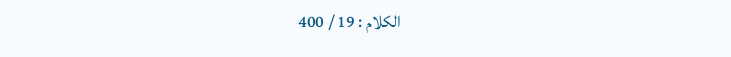الكلام : 19 / 400